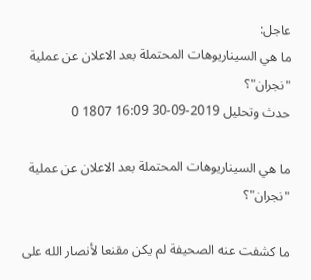عاجل:
ما هي السيناريوهات المحتملة بعد الاعلان عن عملية "نجران"؟
حدث وتحليل 2019-09-30 16:09 1807 0

ما هي السيناريوهات المحتملة بعد الاعلان عن عملية "نجران"؟

ما كشفت عنه الصحيفة لم يكن مقنعا لأنصار الله على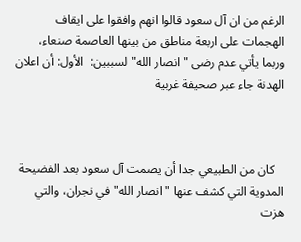الرغم من ان آل سعود قالوا انهم وافقوا على ايقاف الهجمات على اربعة مناطق من بينها العاصمة صنعاء، وربما يأتي عدم رضى "انصار الله" لسببين:  الأول: أن اعلان الهدنة جاء عبر صحيفة غربية



   كان من الطبيعي جدا أن يصمت آل سعود بعد الفضيحة المدوية التي كشف عنها "انصار الله" في نجران، والتي هزت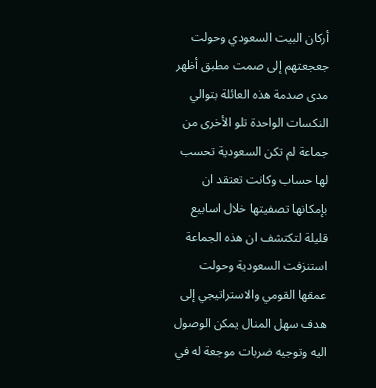أركان البيت السعودي وحولت جعجعتهم إلى صمت مطبق أظهر مدى صدمة هذه العائلة بتوالي النكسات الواحدة تلو الأخرى من جماعة لم تكن السعودية تحسب لها حساب وكانت تعتقد ان بإمكانها تصفيتها خلال اسابيع قليلة لتكتشف ان هذه الجماعة استنزفت السعودية وحولت عمقها القومي والاستراتيجي إلى هدف سهل المنال يمكن الوصول اليه وتوجيه ضربات موجعة له في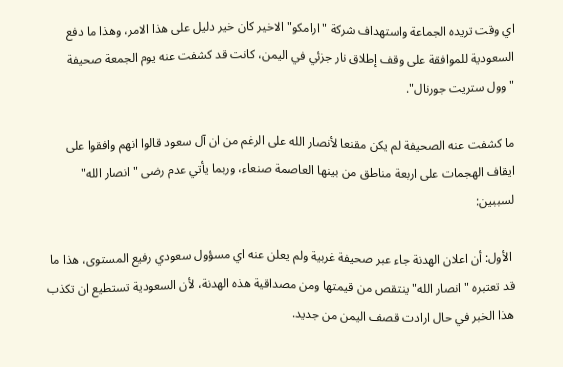اي وقت تريده الجماعة واستهداف شركة "ارامكو" الاخير كان خير دليل على هذا الامر، وهذا ما دفع السعودية للموافقة على وقف إطلاق نار جزئي في اليمن، كانت قد كشفت عنه يوم الجمعة صحيفة "وول ستريت جورنال".

ما كشفت عنه الصحيفة لم يكن مقنعا لأنصار الله على الرغم من ان آل سعود قالوا انهم وافقوا على ايقاف الهجمات على اربعة مناطق من بينها العاصمة صنعاء، وربما يأتي عدم رضى "انصار الله" لسببين:

 الأول: أن اعلان الهدنة جاء عبر صحيفة غربية ولم يعلن عنه اي مسؤول سعودي رفيع المستوى، هذا ما قد تعتبره "انصار الله" ينتقص من قيمتها ومن مصداقية هذه الهدنة، لأن السعودية تستطيع ان تكذب هذا الخبر في حال ارادت قصف اليمن من جديد.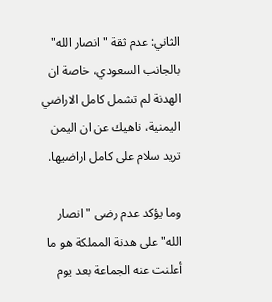الثاني: عدم ثقة "انصار الله" بالجانب السعودي، خاصة ان الهدنة لم تشمل كامل الاراضي اليمنية، ناهيك عن ان اليمن تريد سلام على كامل اراضيها.

وما يؤكد عدم رضى "انصار الله" على هدنة المملكة هو ما أعلنت عنه الجماعة بعد يوم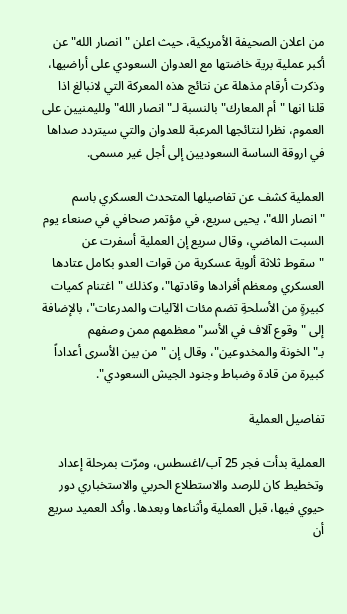من اعلان الصحيفة الأمريكية، حيث اعلن "انصار الله" عن أكبر عملية برية خاضتها مع العدوان السعودي على أراضيها، وذكرت أرقام مذهلة عن نتائج هذه المعركة التي لانبالغ اذا قلنا انها "أم المعارك" بالنسبة لـ"انصار الله" ولليمنيين على العموم، نظرا لنتائجها المرعبة للعدوان والتي سيتردد صداها في اروقة الساسة السعوديين إلى أجل غير مسمى.

العملية كشف عن تفاصيلها المتحدث العسكري باسم "انصار الله"، يحيى سريع، في مؤتمر صحافي في صنعاء يوم السبت الماضي، وقال سريع إن العملية أسفرت عن "سقوط ثلاثة ألوية عسكرية من قوات العدو بكامل عتادها العسكري ومعظم أفرادها وقادتها"، وكذلك "اغتنام كميات كبيرةٍ من الأسلحةِ تضم مئات الآليات والمدرعات"، بالإضافة إلى "وقوع آلاف في الأسر" معظمهم ممن وصفهم بـ"الخونة والمخدوعين"، وقال إن "من بين الأسرى أعداداً كبيرة من قادة وضباط وجنود الجيش السعودي".

تفاصيل العملية

العملية بدأت فجر 25 آب/اغسطس، ومرّت بمرحلة إعداد وتخطيط كان للرصد والاستطلاع الحربي والاستخباري دور حيوي فيها، قبل العملية وأثناءها وبعدها. وأكد العميد سريع أن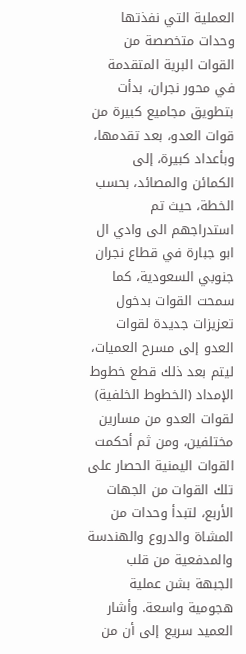العملية التي نفذتها وحدات متخصصة من القوات البرية المتقدمة في محور نجران، بدأت بتطويق مجاميع كبيرة من قوات العدو، بعد تقدمها، وبأعداد كبيرة، إلى الكمائن والمصائد، بحسب الخطة، حيث تم استدراجهم الى وادي ال ابو جبارة في قطاع نجران جنوبي السعودية، كما سمحت القوات بدخول تعزيزات جديدة لقوات العدو إلى مسرح العميات، ليتم بعد ذلك قطع خطوط الإمداد (الخطوط الخلفية) لقوات العدو من مسارين مختلفين، ومن ثم أحكمت القوات اليمنية الحصار على تلك القوات من الجهات الأربع، لتبدأ وحدات من المشاة والدروع والهندسة والمدفعية من قلب الجبهة بشن عملية هجومية واسعة. وأشار العميد سريع إلى أن من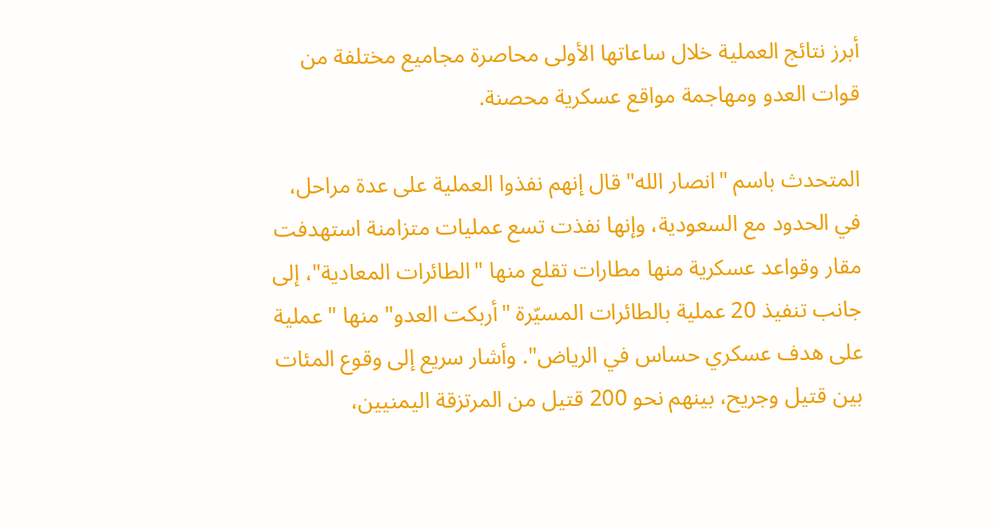أبرز نتائج العملية خلال ساعاتها الأولى محاصرة مجاميع مختلفة من قوات العدو ومهاجمة مواقع عسكرية محصنة.

المتحدث باسم "انصار الله" قال إنهم نفذوا العملية على عدة مراحل، في الحدود مع السعودية، وإنها نفذت تسع عمليات متزامنة استهدفت مقار وقواعد عسكرية منها مطارات تقلع منها "الطائرات المعادية"، إلى جانب تنفيذ 20 عملية بالطائرات المسيّرة "أربكت العدو" منها "عملية على هدف عسكري حساس في الرياض". وأشار سريع إلى وقوع المئات بين قتيل وجريح، بينهم نحو 200 قتيل من المرتزقة اليمنيين،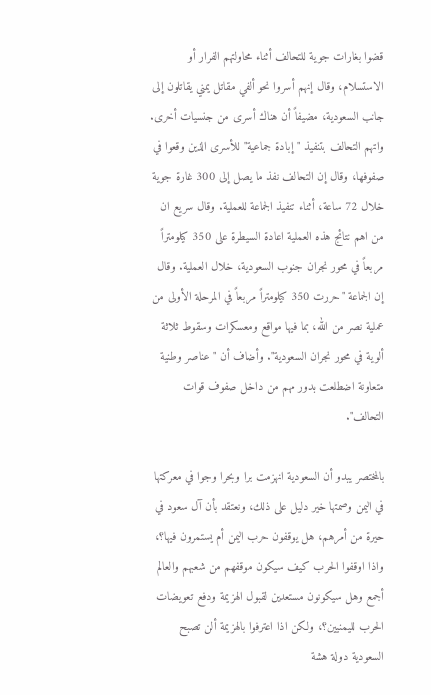قضوا بغارات جوية للتحالف أثناء محاولتهم الفرار أو الاستسلام، وقال إنهم أسروا نحو ألفي مقاتل يمني يقاتلون إلى جانب السعودية، مضيفاً أن هناك أسرى من جنسيات أخرى. واتهم التحالف بتنفيذ "إبادة جماعية" للأسرى الذين وقعوا في صفوفها، وقال إن التحالف نفذ ما يصل إلى 300 غارة جوية خلال 72 ساعة، أثناء تنفيذ الجماعة للعملية. وقال سريع ان من اهم نتائج هذه العملية اعادة السيطرة على 350 كيلومتراً مربعاً في محور نجران جنوب السعودية، خلال العملية. وقال إن الجماعة "حررت 350 كيلومتراً مربعاً في المرحلة الأولى من عملية نصر من الله، بما فيها مواقع ومعسكرات وسقوط ثلاثة ألوية في محور نجران السعودية". وأضاف أن "عناصر وطنية متعاونة اضطلعت بدور مهم من داخل صفوف قوات التحالف".

بالمختصر يبدو أن السعودية انهزمت برا وبحرا وجوا في معركتها في اليمن وصمتها خير دليل على ذلك، ونعتقد بأن آل سعود في حيرة من أمرهم، هل يوقفون حرب اليمن أم يستمرون فيها؟، واذا اوقفوا الحرب كيف سيكون موقفهم من شعبهم والعالم أجمع وهل سيكونون مستعدين لقبول الهزيمة ودفع تعويضات الحرب لليمنيين؟، ولكن اذا اعترفوا بالهزيمة ألن تصبح السعودية دولة هشة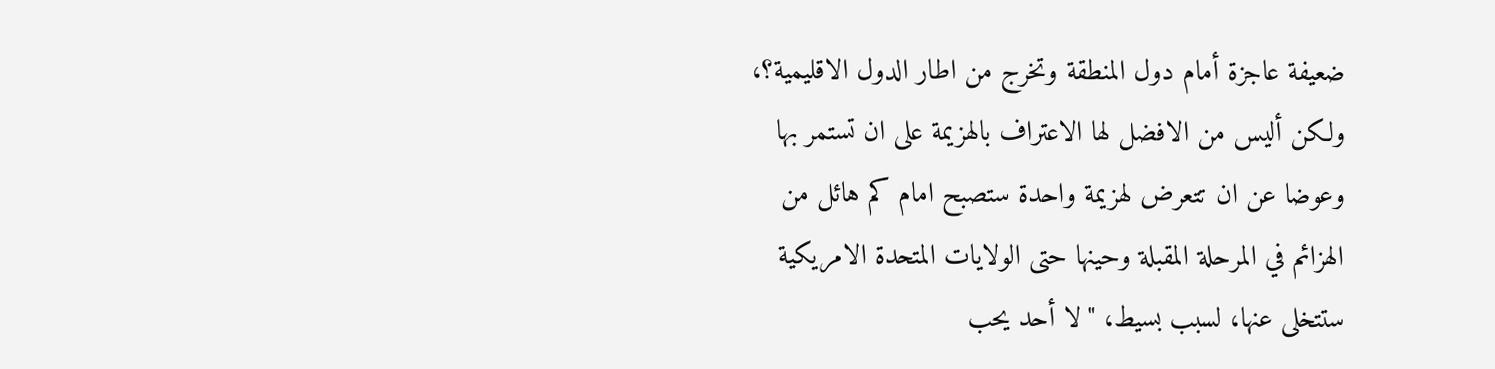ضعيفة عاجزة أمام دول المنطقة وتخرج من اطار الدول الاقليمية؟، ولكن أليس من الافضل لها الاعتراف بالهزيمة على ان تستمر بها وعوضا عن ان تتعرض لهزيمة واحدة ستصبح امام كم هائل من الهزائم في المرحلة المقبلة وحينها حتى الولايات المتحدة الامريكية ستتخلى عنها، لسبب بسيط، "لا أحد يحب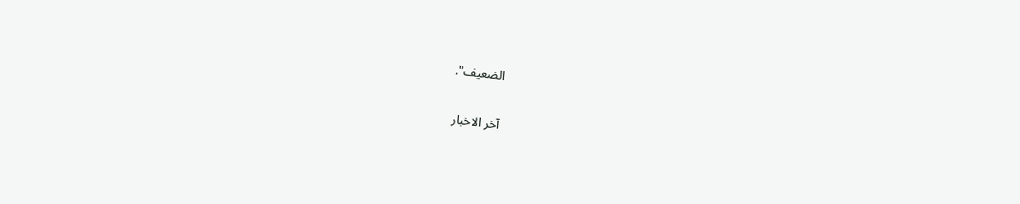الضعيف".

آخر الاخبار